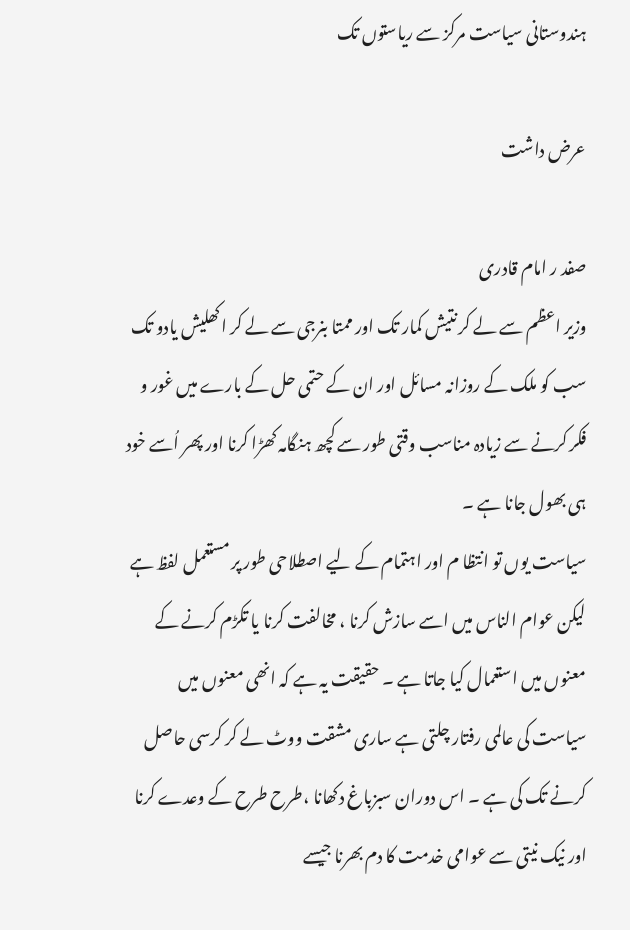ہندوستانی سیاست مرکز سے ریاستوں تک

عرض داشت

صفد ر امام قادری
وزیر اعظم سے لے کر نتیش کمار تک اور ممتا بنرجی سے لے کر اکھلیش یادو تک سب کو ملک کے روزانہ مسائل اور ان کے حتمی حل کے بارے میں غور و فکر کرنے سے زیادہ مناسب وقتی طور سے کچھ ہنگامہ کھڑا کرنا اور پھر اُسے خود ہی بھول جانا ہے ۔
سیاست یوں تو انتظا م اور اہتمام کے لیے اصطلاحی طور پر مستعمل لفظ ہے لیکن عوام الناس میں اسے سازش کرنا ، مخالفت کرنا یا تکڑم کرنے کے معنوں میں استعمال کیا جاتا ہے ۔ حقیقت یہ ہے کہ انھی معنوں میں سیاست کی عالمی رفتار چلتی ہے ساری مشقت ووٹ لے کر کرسی حاصل کرنے تک کی ہے ۔ اس دوران سبزباغ دکھانا ،طرح طرح کے وعدے کرنا اور نیک نیتی سے عوامی خدمت کا دم بھرنا جیسے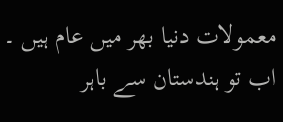معمولات دنیا بھر میں عام ہیں ۔ اب تو ہندستان سے باہر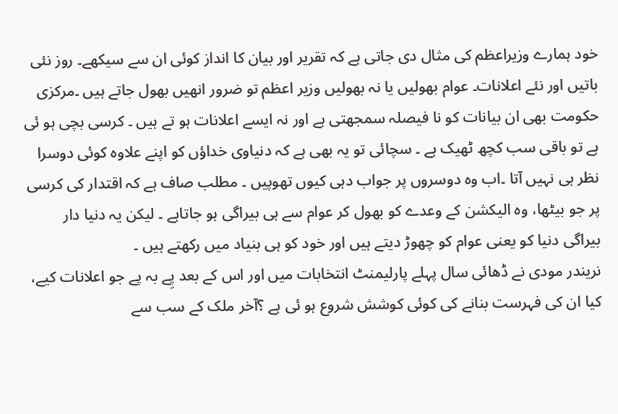خود ہمارے وزیراعظم کی مثال دی جاتی ہے کہ تقریر اور بیان کا انداز کوئی ان سے سیکھے۔ روز نئی باتیں اور نئے اعلانات۔ عوام بھولیں یا نہ بھولیں وزیر اعظم تو ضرور انھیں بھول جاتے ہیں ۔مرکزی حکومت بھی ان بیانات کو نا فیصلہ سمجھتی ہے اور نہ ایسے اعلانات ہو تے ہیں ۔ کرسی بچی ہو ئی ہے تو باقی سب کچھ ٹھیک ہے ۔ سچائی تو یہ بھی ہے کہ دنیاوی خداؤں کو اپنے علاوہ کوئی دوسرا نظر ہی نہیں آتا ۔اب وہ دوسروں پر جواب دہی کیوں تھوپیں ۔ مطلب صاف ہے کہ اقتدار کی کرسی پر جو بیٹھا، وہ الیکشن کے وعدے کو بھول کر عوام سے ہی بیراگی ہو جاتاہے ۔ لیکن یہ دنیا دار بیراگی دنیا کو یعنی عوام کو چھوڑ دیتے ہیں اور خود کو ہی بنیاد میں رکھتے ہیں ۔
نریندر مودی نے ڈھائی سال پہلے پارلیمنٹ انتخابات میں اور اس کے بعد پِے بہ پے جو اعلانات کیے، کیا ان کی فہرست بنانے کی کوئی کوشش شروع ہو ئی ہے ؟آخر ملک کے سب سے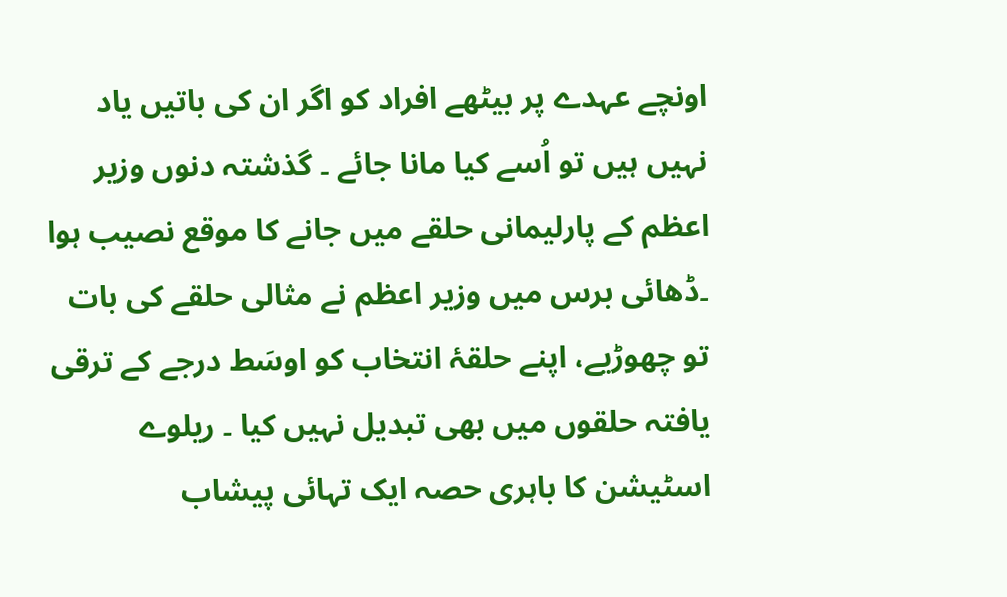اونچے عہدے پر بیٹھے افراد کو اگر ان کی باتیں یاد نہیں ہیں تو اُسے کیا مانا جائے ۔ گذشتہ دنوں وزیر اعظم کے پارلیمانی حلقے میں جانے کا موقع نصیب ہوا ۔ڈھائی برس میں وزیر اعظم نے مثالی حلقے کی بات تو چھوڑیے، اپنے حلقۂ انتخاب کو اوسَط درجے کے ترقی یافتہ حلقوں میں بھی تبدیل نہیں کیا ۔ ریلوے اسٹیشن کا باہری حصہ ایک تہائی پیشاب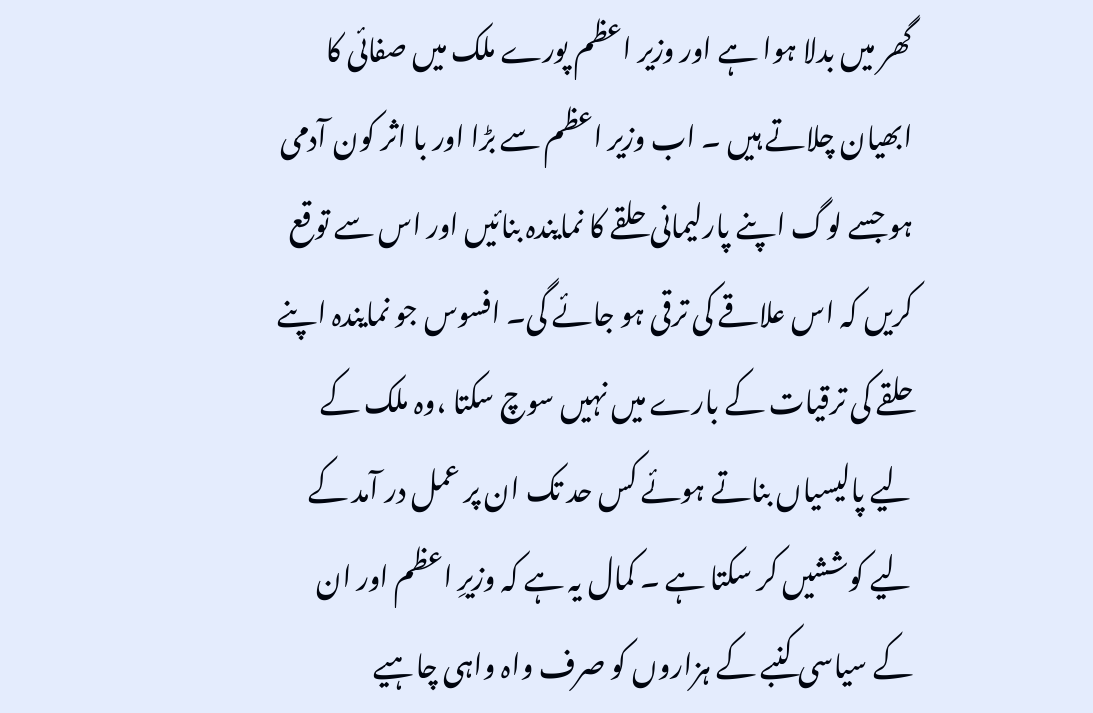گھر میں بدلا ہوا ہے اور وزیر اعظم پورے ملک میں صفائی کا ابھیان چلاتے ہیں ۔ اب وزیر اعظم سے بڑا اور با اثر کون آدمی ہو جسے لوگ اپنے پارلیمانی حلقے کا نمایندہ بنائیں اور اس سے توقع کریں کہ اس علاقے کی ترقی ہو جائے گی۔ افسوس جو نمایندہ اپنے حلقے کی ترقیات کے بارے میں نہیں سوچ سکتا ،وہ ملک کے لیے پالیسیاں بناتے ہوئے کس حد تک ان پر عمل در آمد کے لیے کوششیں کر سکتا ہے ۔ کمال یہ ہے کہ وزیرِ اعظم اور ان کے سیاسی کنبے کے ہزاروں کو صرف واہ واہی چاہیے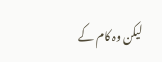لیکن وہ کام کے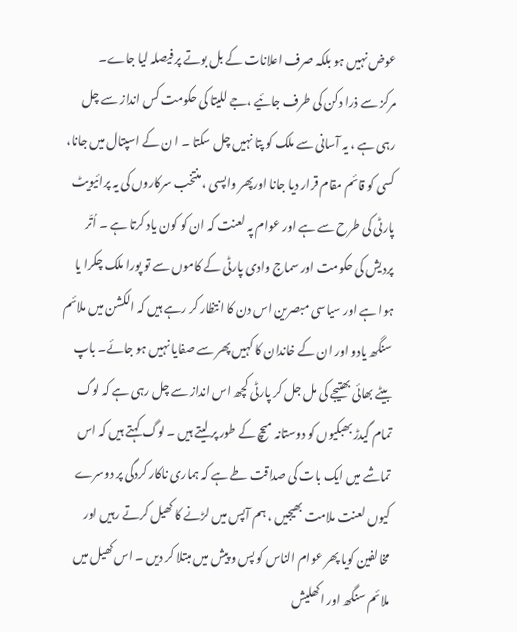عوض نہیں ہو بلکہ صرف اعلانات کے بل بوتے پر فیصلہ لیا جاے۔
مرکز سے ذرا دکن کی طرف جائیے ،جے للیتا کی حکومت کس انداز سے چل رہی ہے ، یہ آسانی سے ملک کو پتا نہیں چل سکتا ۔ ا ن کے اسپتال میں جانا، کسی کو قائم مقام قرار دیا جانا اورپھر واپسی ، منتخب سرکاروں کی یہ پرائیویٹ پارٹی کی طرح سے ہے اور عوام پہ لعنت کہ ان کو کون یاد کرتا ہے ۔ اُتّر پردیش کی حکومت اور سماج وادی پارٹی کے کاموں سے تو پورا ملک چکرا یا ہوا ہے اور سیاسی مبصرین اس دن کا انتظار کر رہے ہیں کہ الکشن میں ملائم سنگھ یادو اور ان کے خاندان کا کہیں پھر سے صفایا نہیں ہو جائے۔ باپ بیٹے بھائی بھتیجے کی مل جل کر پارٹی کچھ اس انداز سے چل رہی ہے کہ لوگ تمام گیدڑ بھبکیوں کو دوستانہ میچ کے طور پر لیتے ہیں ۔ لوگ کہتے ہیں کہ اس تماشے میں ایک بات کی صداقت طے ہے کہ ہماری ناکار کردگی پر دوسرے کیوں لعنت ملامت بھیجیں ، ہم آپس میں لڑنے کا کھیل کرتے رہیں اور مخالفین کویا پھر عوام الناس کو پس و پیش میں مبتلا کر دیں ۔ اس کھیل میں ملائم سنگھ اور اکھلیش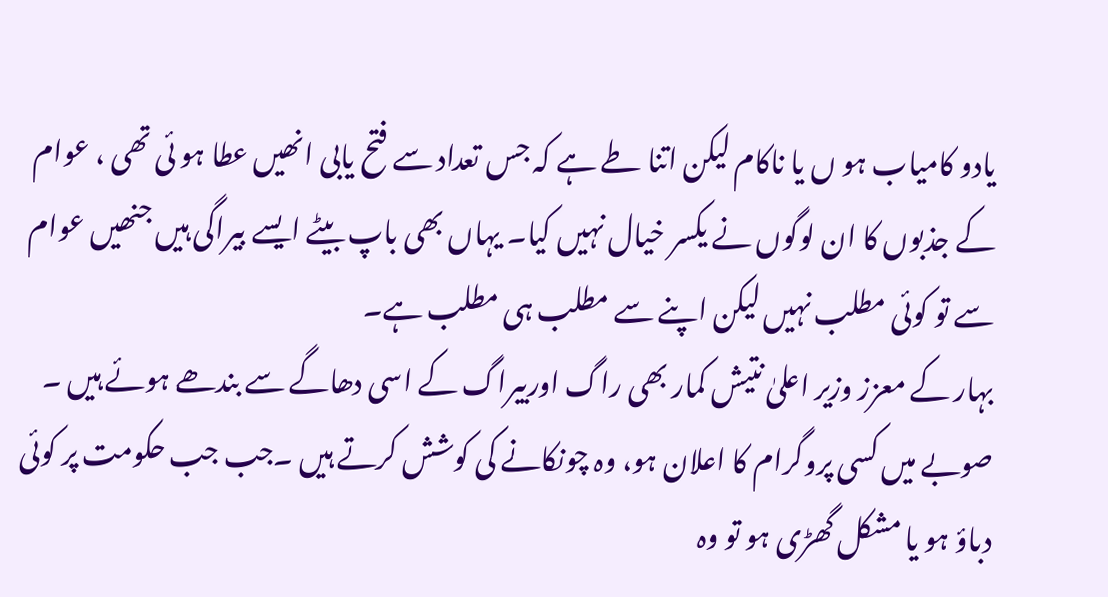یادو کامیاب ہو ں یا ناکام لیکن اتنا طے ہے کہ جس تعداد سے فتح یابی انھیں عطا ہو ئی تھی ، عوام کے جذبوں کا ان لوگوں نے یکسر خیال نہیں کیا۔ یہاں بھی باپ بیٹے ایسے بیراگی ہیں جنھیں عوام سے تو کوئی مطلب نہیں لیکن اپنے سے مطلب ہی مطلب ہے۔
بہار کے معزز وزیر اعلیٰ نتیش کمار بھی راگ اوربیراگ کے اسی دھاگے سے بندھے ہوئے ہیں ۔ صوبے میں کسی پروگرام کا اعلان ہو، وہ چونکانے کی کوشش کرتے ہیں ۔جب جب حکومت پر کوئی دباؤ ہو یا مشکل گھڑی ہو تو وہ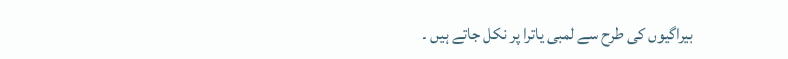بیراگیوں کی طرح سے لمبی یاترا پر نکل جاتے ہیں ۔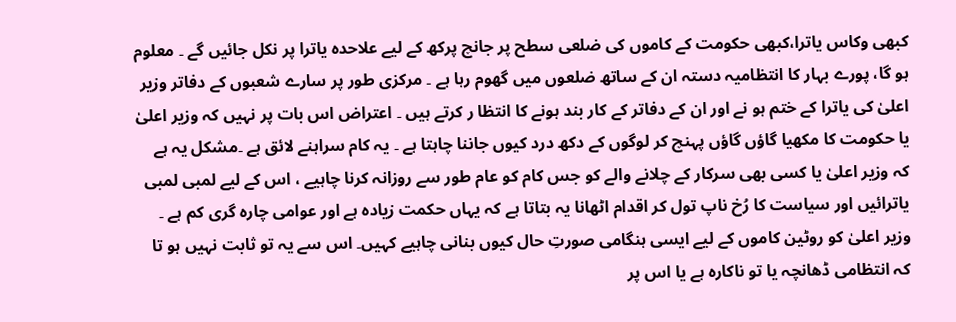کبھی وکاس یاترا،کبھی حکومت کے کاموں کی ضلعی سطح پر جانچ پرکھ کے لیے علاحدہ یاترا پر نکل جائیں گے ۔ معلوم ہو گا، پورے بہار کا انتظامیہ دستہ ان کے ساتھ ضلعوں میں گھوم رہا ہے ۔ مرکزی طور پر سارے شعبوں کے دفاتر وزیر اعلیٰ کی یاترا کے ختم ہو نے اور ان کے دفاتر کے کار بند ہونے کا انتظا ر کرتے ہیں ۔ اعتراض اس بات پر نہیں کہ وزیر اعلیٰ یا حکومت کا مکھیا گاؤں گاؤں پہنچ کر لوگوں کے دکھ درد کیوں جاننا چاہتا ہے ۔ یہ کام سراہنے لائق ہے ۔مشکل یہ ہے کہ وزیر اعلیٰ یا کسی بھی سرکار کے چلانے والے کو جس کام کو عام طور سے روزانہ کرنا چاہیے ، اس کے لیے لمبی لمبی یاترائیں اور سیاست کا رُخ ناپ تول کر اقدام اٹھانا یہ بتاتا ہے کہ یہاں حکمت زیادہ ہے اور عوامی چارہ گری کم ہے ۔ وزیر اعلیٰ کو روٹین کاموں کے لیے ایسی ہنگامی صورتِ حال کیوں بنانی چاہیے کہیں۔ اس سے یہ تو ثابت نہیں ہو تا کہ انتظامی ڈھانچہ یا تو ناکارہ ہے یا اس پر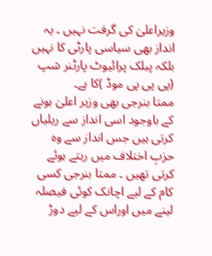وزیراعلیٰ کی گرفت نہیں ۔ یہ انداز بھی سیاسی پارٹی کا نہیں بلکہ پبلک پرائیوٹ پارٹنر شپ (پی پی پی موڈ )کا ہے۔
ممتا بنرجی بھی وزیر اعلیٰ ہونے کے باوجود اسی انداز سے ریلیاں کرتی ہیں جس انداز سے وہ حزبِ اختلاف میں رہتے ہوئے کرتی تھیں ۔ ممتا بنرجی کسی کام کے لیے اچانک کوئی فیصلہ لینے میں اوراس کے لیے دوڑ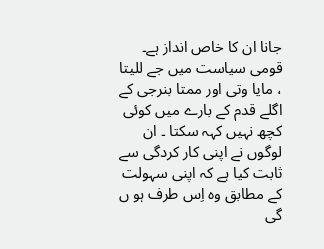جانا ان کا خاص انداز ہے۔ قومی سیاست میں جے للیتا ، مایا وتی اور ممتا بنرجی کے اگلے قدم کے بارے میں کوئی کچھ نہیں کہہ سکتا ۔ ان لوگوں نے اپنی کار کردگی سے ثابت کیا ہے کہ اپنی سہولت کے مطابق وہ اِس طرف ہو ں گی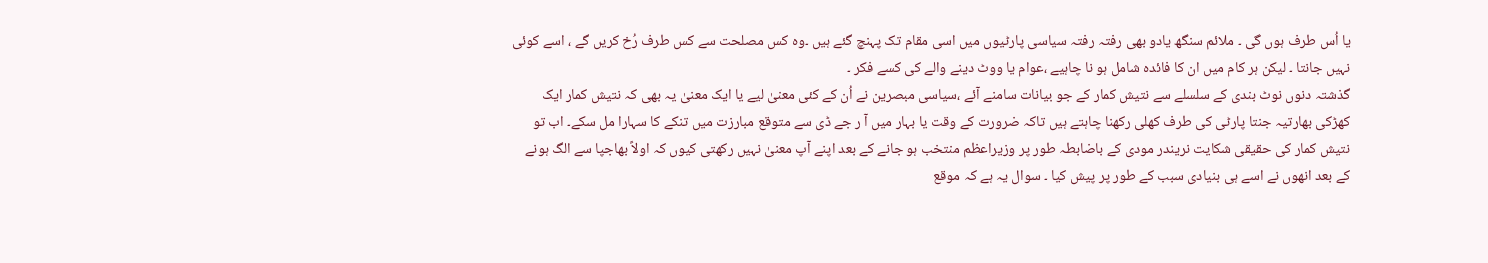یا اُس طرف ہوں گی ۔ ملائم سنگھ یادو بھی رفتہ رفتہ سیاسی پارٹیوں میں اسی مقام تک پہنچ گئے ہیں ۔وہ کس مصلحت سے کس طرف رُخ کریں گے ، اسے کوئی نہیں جانتا ۔ لیکن ہر کام میں ان کا فائدہ شامل ہو نا چاہیے ،عوام یا ووٹ دینے والے کی کسے فکر ۔
گذشتہ دنوں نوٹ بندی کے سلسلے سے نتیش کمار کے جو بیانات سامنے آئے ،سیاسی مبصرین نے اُن کے کئی معنیٰ لیے یا ایک معنیٰ یہ بھی کہ نتیش کمار ایک کھڑکی بھارتیہ جنتا پارٹی کی طرف کھلی رکھنا چاہتے ہیں تاکہ ضرورت کے وقت یا بہار میں آ ر جے ڈی سے متوقع مبارزت میں تنکے کا سہارا مل سکے۔ اب تو نتیش کمار کی حقیقی شکایت نریندر مودی کے باضابطہ طور پر وزیراعظم منتخب ہو جانے کے بعد اپنے آپ معنیٰ نہیں رکھتی کیوں کہ اولاً بھاجپا سے الگ ہونے کے بعد انھوں نے اسے ہی بنیادی سبب کے طور پر پیش کیا ۔ سوال یہ ہے کہ موقع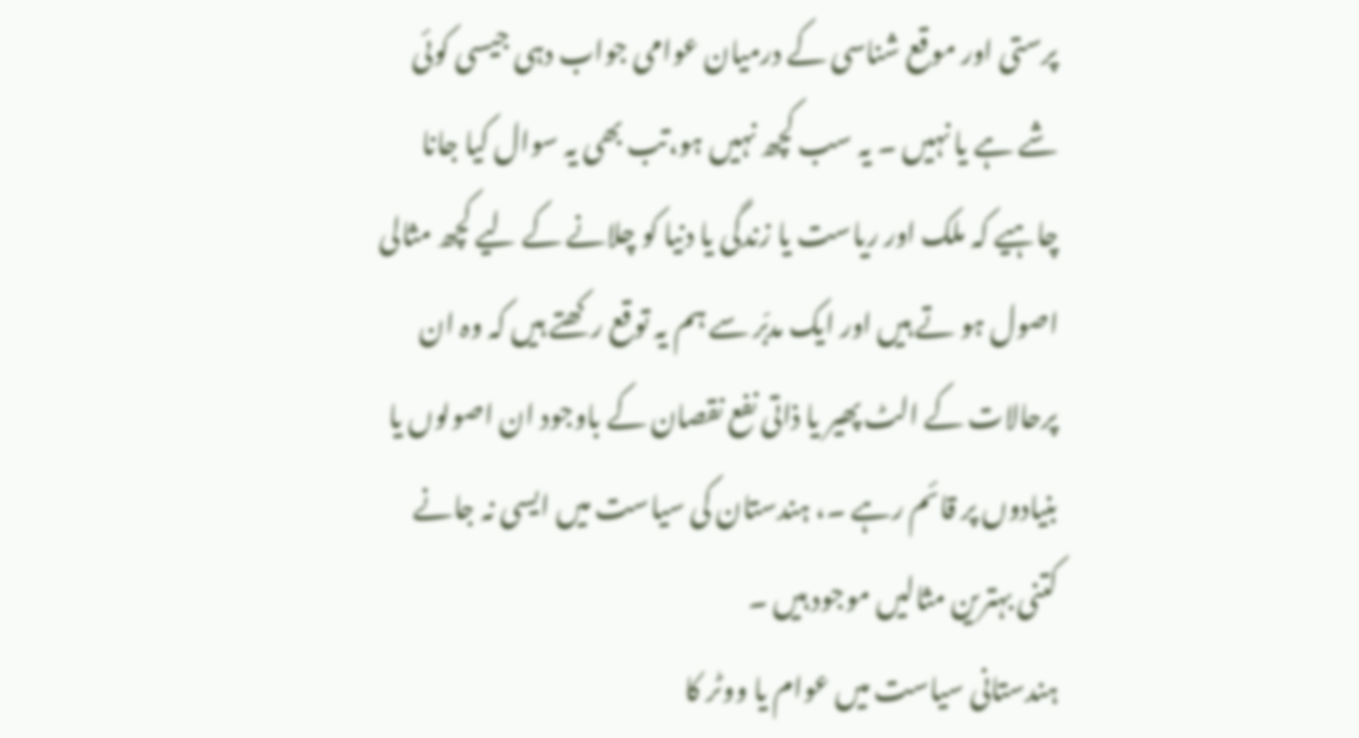پرستی اور موقع شناسی کے درمیان عوامی جواب دہی جیسی کوئی شے ہے یا نہیں ۔ یہ سب کچھ نہیں ہو،تب بھی یہ سوال کیا جانا چاہیے کہ ملک اور ریاست یا زندگی یا دنیا کو چلانے کے لیے کچھ مثالی اصول ہو تے ہیں اور ایک مدبّر سے ہم یہ توقع رکھتے ہیں کہ وہ ان پرحالات کے الٹ پھیر یا ذاتی نفع نقصان کے باوجود ان اصولوں یا بنیادوں پر قائم رہے ۔، ہندستان کی سیاست میں ایسی نہ جانے کتنی بہترین مثالیں موجود ہیں ۔
ہندستانی سیاست میں عوام یا ووٹر کا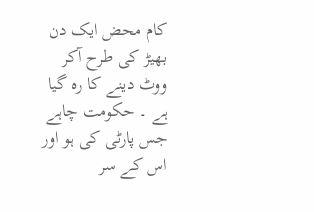کام محض ایک دن بھیڑ کی طرح آکر ووٹ دینے کا رہ گیا ہے ۔ حکومت چاہے جس پارٹی کی ہو اور اس کے سر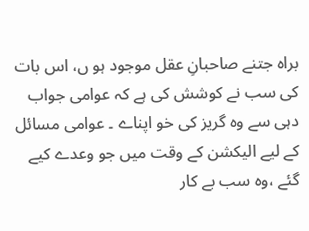براہ جتنے صاحبانِ عقل موجود ہو ں، اس بات کی سب نے کوشش کی ہے کہ عوامی جواب دہی سے وہ گریز کی خو اپناے ۔ عوامی مسائل کے لیے الیکشن کے وقت میں جو وعدے کیے گئے ،وہ سب بے کار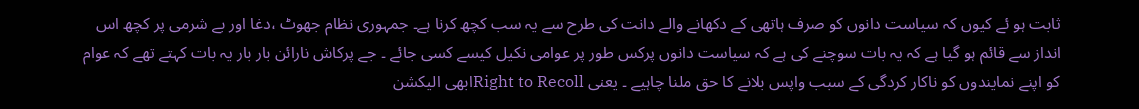ثابت ہو ئے کیوں کہ سیاست دانوں کو صرف ہاتھی کے دکھانے والے دانت کی طرح سے یہ سب کچھ کرنا ہے۔ جمہوری نظام جھوٹ ،دغا اور بے شرمی پر کچھ اس انداز سے قائم ہو گیا ہے کہ یہ بات سوچنے کی ہے کہ سیاست دانوں پرکس طور پر عوامی نکیل کیسے کسی جائے ۔ جے پرکاش نارائن بار بار یہ بات کہتے تھے کہ عوام کو اپنے نمایندوں کو ناکار کردگی کے سبب واپس بلانے کا حق ملنا چاہیے ۔ یعنی Right to Recollابھی الیکشن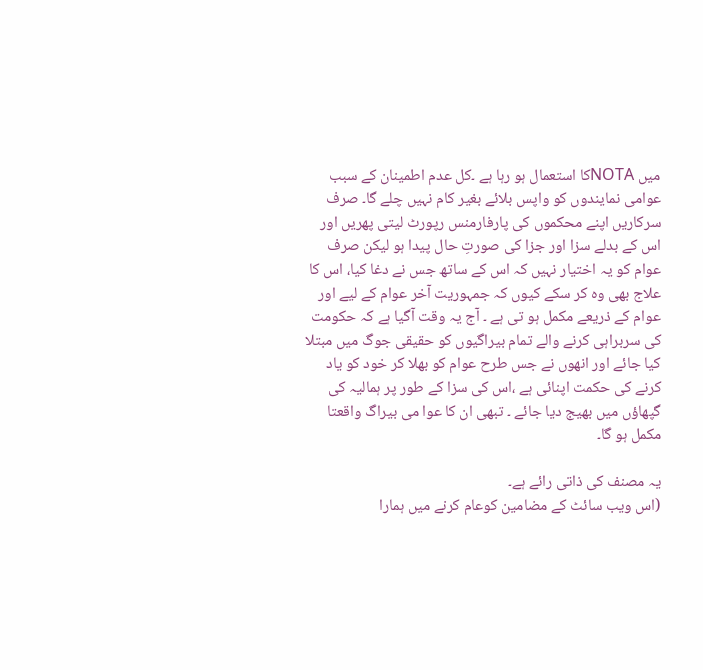میں NOTAکا استعمال ہو رہا ہے ۔کل عدم اطمینان کے سبب عوامی نمایندوں کو واپس بلائے بغیر کام نہیں چلے گا۔ صرف سرکاریں اپنے محکموں کی پارفارمنس رپورٹ لیتی پھریں اور اس کے بدلے سزا اور جزا کی صورتِ حال پیدا ہو لیکن صرف عوام کو یہ اختیار نہیں کہ اس کے ساتھ جس نے دغا کیا، اس کا علاج بھی وہ کر سکے کیوں کہ جمہوریت آخر عوام کے لیے اور عوام کے ذریعے مکمل ہو تی ہے ۔ آج یہ وقت آگیا ہے کہ حکومت کی سربراہی کرنے والے تمام بیراگیوں کو حقیقی جوگ میں مبتلا کیا جائے اور انھوں نے جس طرح عوام کو بھلا کر خود کو یاد کرنے کی حکمت اپنائی ہے ،اس کی سزا کے طور پر ہمالیہ کی گپھاؤں میں بھیج دیا جائے ۔ تبھی ان کا عوا می بیراگ واقعتا مکمل ہو گا۔

یہ مصنف کی ذاتی رائے ہے۔
(اس ویب سائٹ کے مضامین کوعام کرنے میں ہمارا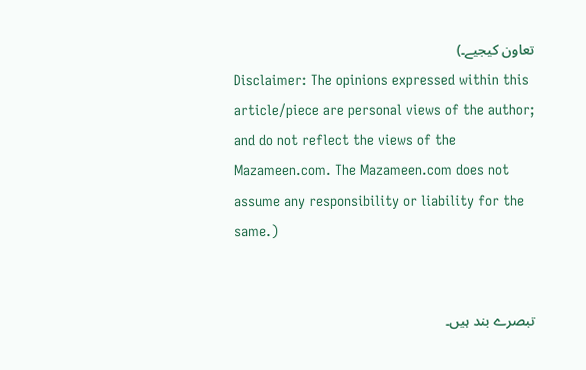تعاون کیجیے۔)
Disclaimer: The opinions expressed within this article/piece are personal views of the author; and do not reflect the views of the Mazameen.com. The Mazameen.com does not assume any responsibility or liability for the same.)


تبصرے بند ہیں۔